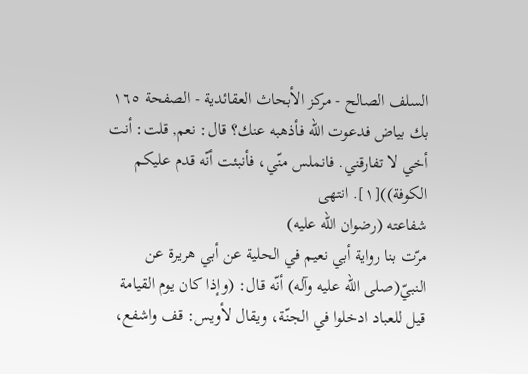السلف الصالح - مركز الأبحاث العقائدية - الصفحة ١٦٥
بك بياض فدعوت الله فأذهبه عنك؟ قال: نعم, قلت: أنت أخي لا تفارقني. فانملس منّي، فأنبئت أنّه قدم عليكم الكوفة))[١]. انتهى
شفاعته (رضوان الله عليه)
مرّت بنا رواية أبي نعيم في الحلية عن أبي هريرة عن النبيّ(صلى الله عليه وآله) أنّه قال: (وإذا كان يوم القيامة قيل للعباد ادخلوا في الجنّة، ويقال لأويس: قف واشفع،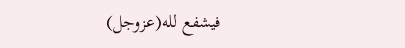فيشفع لله(عزوجل)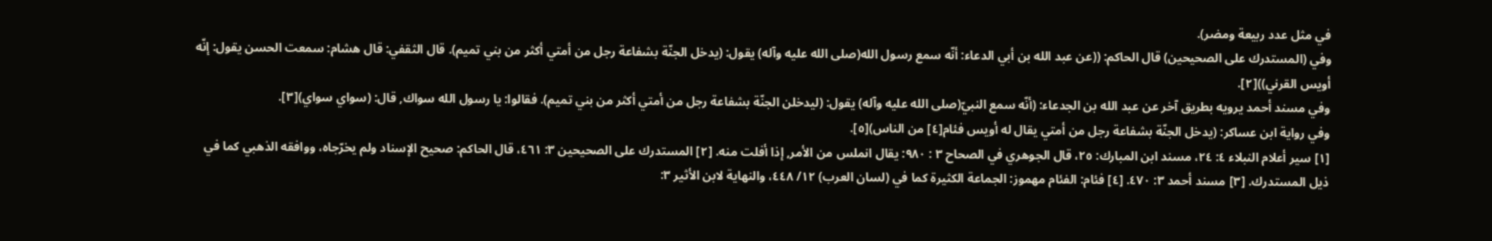في مثل عدد ربيعة ومضر).
وفي (المستدرك على الصحيحين) قال الحاكم: ((عن عبد الله بن أبي الدعاء: أنّه سمع رسول الله(صلى الله عليه وآله) يقول: (يدخل الجنّة بشفاعة رجل من أمتي أكثر من بني تميم). قال الثقفي: قال هشام: سمعت الحسن يقول: إنّه أويس القرني))[٢].
وفي مسند أحمد يرويه بطريق آخر عن عبد الله بن الجدعاء: (أنّه سمع النبيّ(صلى الله عليه وآله) يقول: (ليدخلن الجنّة بشفاعة رجل من أمتي أكثر من بني تميم). فقالوا: يا رسول الله سواك, قال: (سواي سواي)[٣].
وفي رواية ابن عساكر: (يدخل الجنّة بشفاعة رجل من أمتي يقال له أويس فئام[٤] من الناس)[٥].
[١] سير أعلام النبلاء ٤: ٢٤، مسند ابن المبارك: ٢٥، قال الجوهري في الصحاح ٣ : ٩٨٠: يقال انملس من الأمر, إذا أفلت منه. [٢] المستدرك على الصحيحين ٣: ٤٦١، قال الحاكم: صحيح الإسناد ولم يخرّجاه، ووافقه الذهبي كما في ذيل المستدرك. [٣] مسند أحمد ٣: ٤٧٠. [٤] فئام: الفئام مهموز: الجماعة الكثيرة كما في (لسان العرب) ١٢/ ٤٤٨، والنهاية لابن الأثير ٣: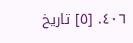٤٠٦. [٥] تاريخ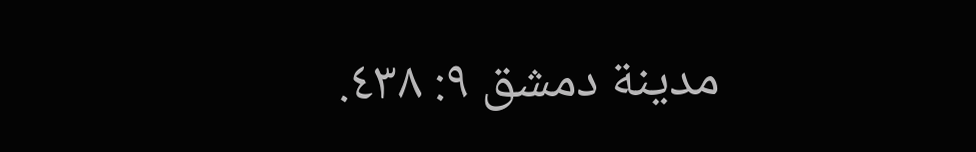مدينة دمشق ٩: ٤٣٨.